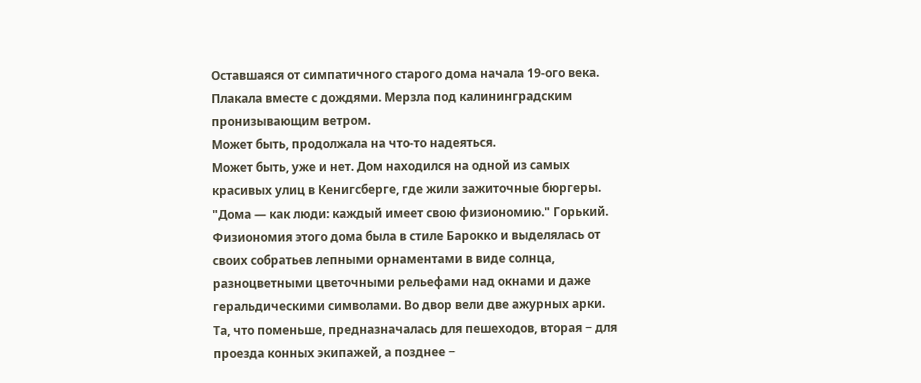Оставшаяся от симпатичного старого дома начала 19-ого века.
Плакала вместе с дождями. Мерзла под калининградским пронизывающим ветром.
Может быть, продолжала на что-то надеяться.
Может быть, уже и нет. Дом находился на одной из самых красивых улиц в Кенигсберге, где жили зажиточные бюргеры. "Дома — как люди: каждый имеет свою физиономию." Горький.
Физиономия этого дома была в стиле Барокко и выделялась от своих собратьев лепными орнаментами в виде солнца, разноцветными цветочными рельефами над окнами и даже геральдическими символами. Во двор вели две ажурных арки.
Та, что поменьше, предназначалась для пешеходов, вторая − для проезда конных экипажей, а позднее −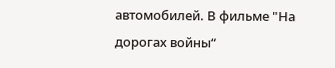автомобилей. В фильме "На дорогах войны“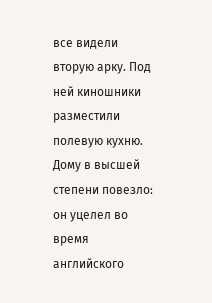все видели вторую арку. Под ней киношники разместили полевую кухню. Дому в высшей степени повезло: он уцелел во время английского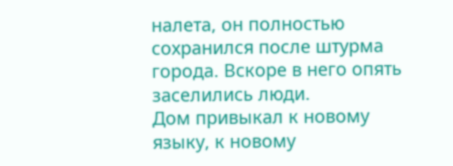налета, он полностью сохранился после штурма города. Вскоре в него опять заселились люди.
Дом привыкал к новому языку, к новому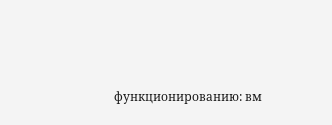функционированию: вм